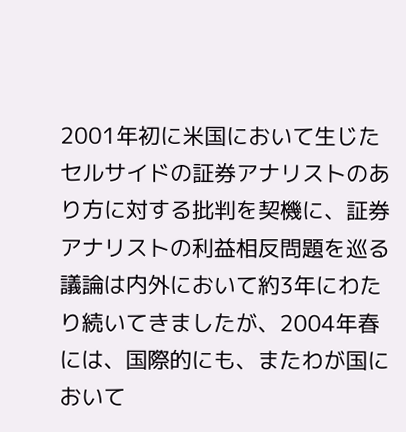2001年初に米国において生じたセルサイドの証券アナリストのあり方に対する批判を契機に、証券アナリストの利益相反問題を巡る議論は内外において約3年にわたり続いてきましたが、2004年春には、国際的にも、またわが国において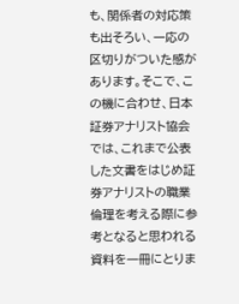も、関係者の対応策も出そろい、一応の区切りがついた感があります。そこで、この機に合わせ、日本証券アナリスト協会では、これまで公表した文書をはじめ証券アナリストの職業倫理を考える際に参考となると思われる資料を一冊にとりま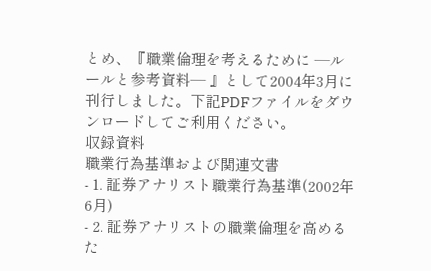とめ、『職業倫理を考えるために ―ルールと参考資料― 』として2004年3月に刊行しました。下記PDFファイルをダウンロードしてご利用ください。
収録資料
職業行為基準および関連文書
- 1. 証券アナリスト職業行為基準(2002年6月)
- 2. 証券アナリストの職業倫理を高めるた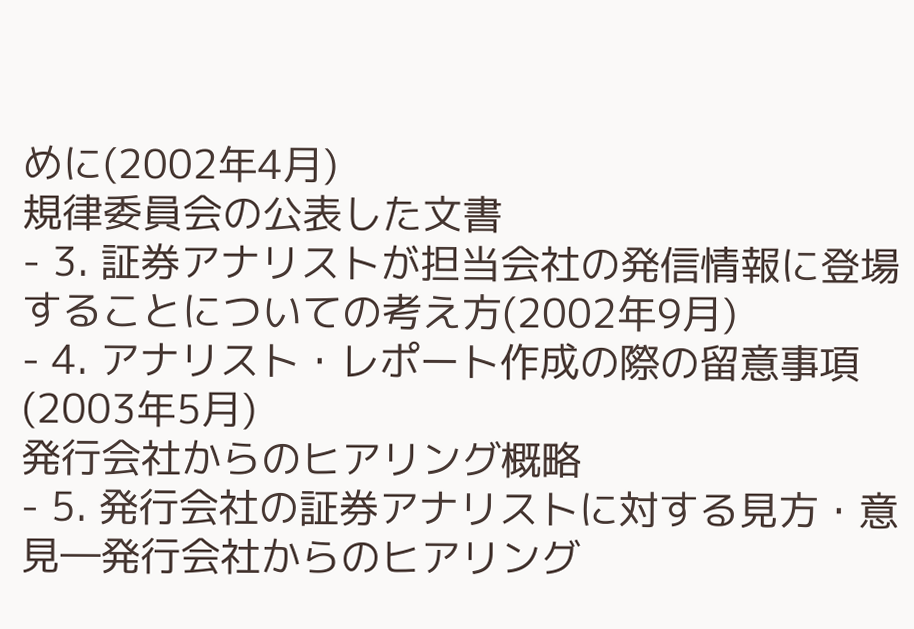めに(2002年4月)
規律委員会の公表した文書
- 3. 証券アナリストが担当会社の発信情報に登場することについての考え方(2002年9月)
- 4. アナリスト・レポート作成の際の留意事項(2003年5月)
発行会社からのヒアリング概略
- 5. 発行会社の証券アナリストに対する見方・意見―発行会社からのヒアリング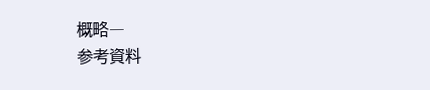概略―
参考資料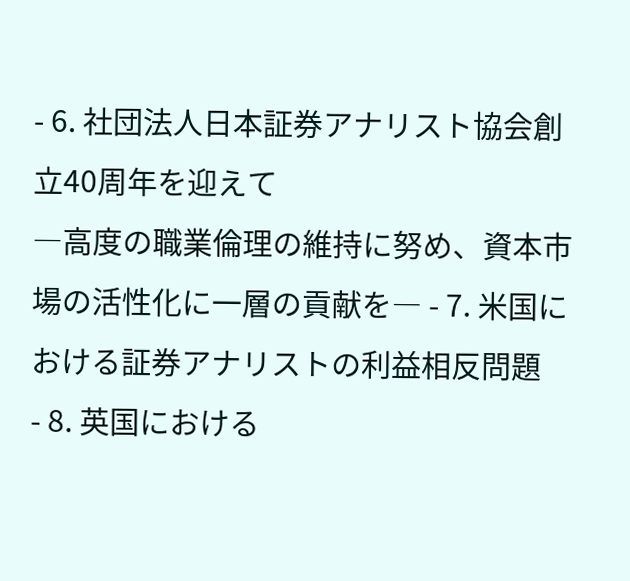- 6. 社団法人日本証券アナリスト協会創立40周年を迎えて
―高度の職業倫理の維持に努め、資本市場の活性化に一層の貢献を― - 7. 米国における証券アナリストの利益相反問題
- 8. 英国における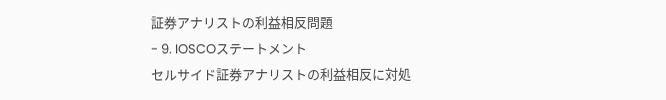証券アナリストの利益相反問題
- 9. IOSCOステートメント
セルサイド証券アナリストの利益相反に対処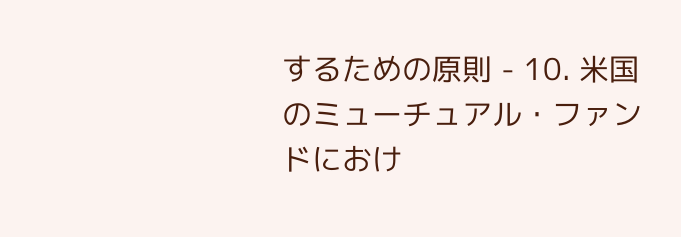するための原則 - 10. 米国のミューチュアル・ファンドにおけ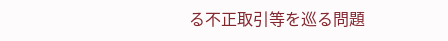る不正取引等を巡る問題